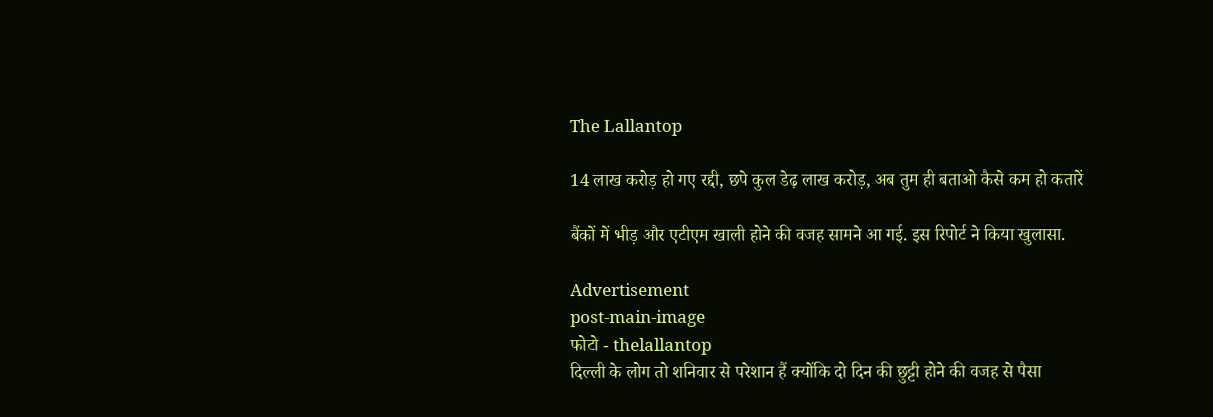The Lallantop

14 लाख करोड़ हो गए रद्दी, छपे कुल डेढ़ लाख करोड़, अब तुम ही बताओ कैसे कम हो कतारें

बैंकों में भीड़ और एटीएम खाली होने की वजह सामने आ गई. इस रिपोर्ट ने किया खुलासा.

Advertisement
post-main-image
फोटो - thelallantop
दिल्ली के लोग तो शनिवार से परेशान हैं क्योंकि दो दिन की छुट्टी होने की वजह से पैसा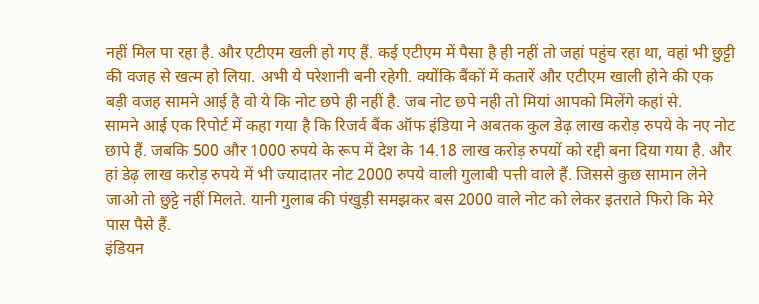नहीं मिल पा रहा है. और एटीएम खली हो गए हैं. कई एटीएम में पैसा है ही नहीं तो जहां पहुंच रहा था, वहां भी छुट्टी की वजह से खत्म हो लिया. अभी ये परेशानी बनी रहेगी. क्योंकि बैंकों में कतारें और एटीएम खाली होने की एक बड़ी वजह सामने आई है वो ये कि नोट छपे ही नहीं है. जब नोट छपे नही तो मियां आपको मिलेंगे कहां से.
सामने आई एक रिपोर्ट में कहा गया है कि रिजर्व बैंक ऑफ इंडिया ने अबतक कुल डेढ़ लाख करोड़ रुपये के नए नोट छापे हैं. जबकि 500 और 1000 रुपये के रूप में देश के 14.18 लाख करोड़ रुपयों को रद्दी बना दिया गया है. और हां डेढ़ लाख करोड़ रुपये में भी ज्यादातर नोट 2000 रुपये वाली गुलाबी पत्ती वाले हैं. जिससे कुछ सामान लेने जाओ तो छुट्टे नहीं मिलते. यानी गुलाब की पंखुड़ी समझकर बस 2000 वाले नोट को लेकर इतराते फिरो कि मेरे पास पैसे हैं.
इंडियन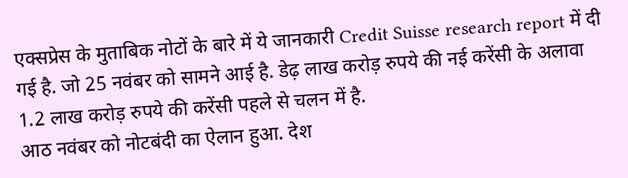एक्सप्रेस के मुताबिक नोटों के बारे में ये जानकारी Credit Suisse research report में दी गई है. जो 25 नवंबर को सामने आई है. डेढ़ लाख करोड़ रुपये की नई करेंसी के अलावा 1.2 लाख करोड़ रुपये की करेंसी पहले से चलन में है.
आठ नवंबर को नोटबंदी का ऐलान हुआ. देश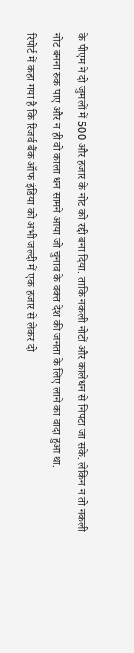के पीएम ने दो जुमलों में 500 और हजार के नोट को रद्दी बना दिया. ताकि नकली नोटों और कालेधन से निपटा जा सके. लेकिन न तो नकली नोट बनना रुक पाए और न ही वो काला धन सामने आया जो चुनाव के वक्त देश की जनता के लिए लाने का वादा हुआ था.
रिपोर्ट में कहा गया है कि रिजर्व बैंक ऑफ इंडिया को अभी जल्दी में एक हजार से लेकर दो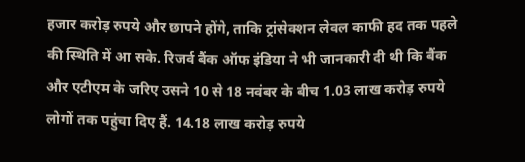हजार करोड़ रुपये और छापने होंगे, ताकि ट्रांसेक्शन लेवल काफी हद तक पहले की स्थिति में आ सके. रिजर्व बैंक ऑफ इंडिया ने भी जानकारी दी थी कि बैंक और एटीएम के जरिए उसने 10 से 18 नवंबर के बीच 1.03 लाख करोड़ रुपये लोगों तक पहुंचा दिए हैं. 14.18 लाख करोड़ रुपये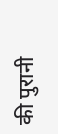की पुरानी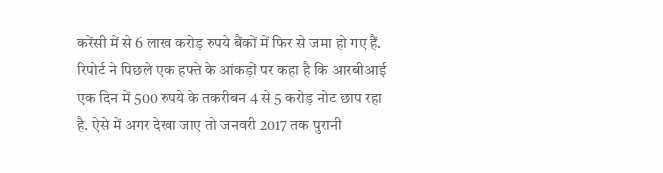करेंसी में से 6 लाख करोड़ रुपये बैंकों में फिर से जमा हो गए हैं. रिपोर्ट ने पिछले एक हफ्ते के आंकड़ों पर कहा है कि आरबीआई एक दिन में 500 रुपये के तकरीबन 4 से 5 करोड़ नोट छाप रहा है. ऐसे में अगर देखा जाए तो जनवरी 2017 तक पुरानी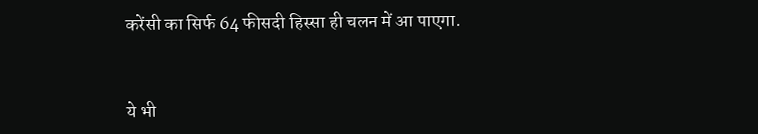करेंसी का सिर्फ 64 फीसदी हिस्सा ही चलन में आ पाएगा.


ये भी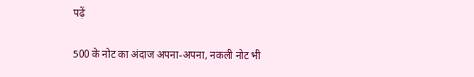पढ़ें

500 के नोट का अंदाज अपना-अपना, नकली नोट भी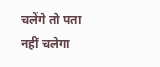चलेंगे तो पता नहीं चलेगा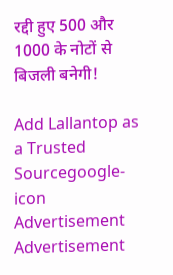रद्दी हुए 500 और 1000 के नोटों से बिजली बनेगी!

Add Lallantop as a Trusted Sourcegoogle-icon
Advertisement
Advertisement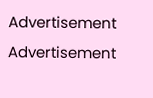Advertisement
Advertisement